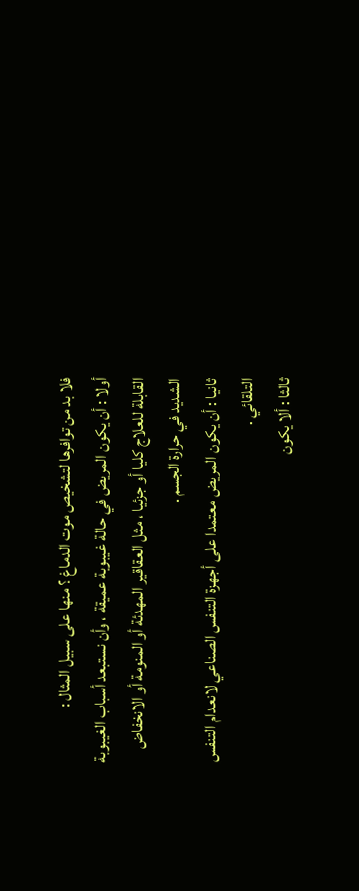فلا بد من توافرها لتشخيص موت الدماغ ؟ منها على سبيل المثال :
أولا : أن يكون المريض في حالة غيبوبة عميقة ، وأن نستبعد أسباب الغيبوبة
القابلة للعلاج كليا أو جزئيا ، مثل العقاقير المهدئة أو المنومة أو الانخفاض
الشديد في حرارة الجسم .
ثانيا : أن يكون المريض معتمدا على أجهزة التنفس الصناعي لانعدام التنفس
التلقائي .
ثالثا : ألا يكون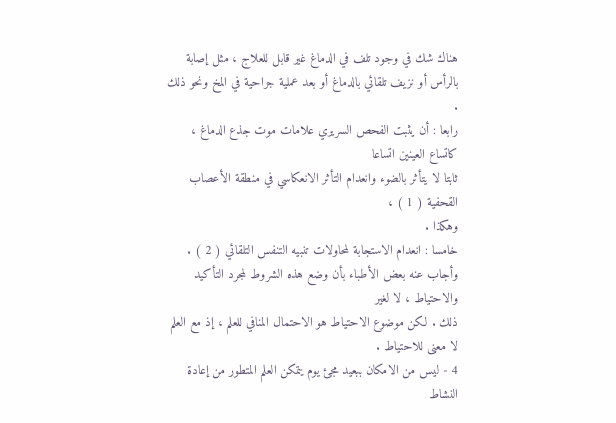هناك شك في وجود تلف في الدماغ غير قابل للعلاج ، مثل إصابة
بالرأس أو نزيف تلقائي بالدماغ أو بعد عملية جراحية في المخ ونحو ذلك .
رابعا : أن يثبت الفحص السريري علامات موت جذع الدماغ ، كاتساع العينين اتساعا
ثابتا لا يتأثر بالضوء وانعدام التأثر الانعكاسي في منطقة الأعصاب القحفية ( 1 ) ،
وهكذا .
خامسا : انعدام الاستجابة لمحاولات تنبيه التنفس التلقائي ( 2 ) .
وأجاب عنه بعض الأطباء بأن وضع هذه الشروط لمجرد التأكيد والاحتياط ، لا لغير
ذلك . لكن موضوع الاحتياط هو الاحتمال المنافي للعلم ، إذ مع العلم لا معنى للاحتياط .
4 - ليس من الامكان ببعيد مجئ يوم يتمكن العلم المتطور من إعادة النشاط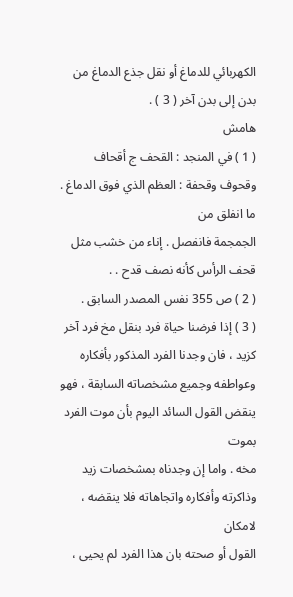الكهربائي للدماغ أو نقل جذع الدماغ من بدن إلى بدن آخر ( 3 ) .
هامش
( 1 ) في المنجد : القحف ج أقحاف وقحوف وقحفة : العظم الذي فوق الدماغ . ما انفلق من
الجمجمة فانفصل . إناء من خشب مثل قحف الرأس كأنه نصف قدح . .
( 2 ) ص 355 نفس المصدر السابق .
( 3 ) إذا فرضنا حياة فرد بنقل مخ فرد آخر كزيد ، فان وجدنا الفرد المذكور بأفكاره
وعواطفه وجميع مشخصاته السابقة ، فهو ينقض القول السائد اليوم بأن موت الفرد بموت
مخه . واما إن وجدناه بمشخصات زيد وذاكرته وأفكاره واتجاهاته فلا ينقضه ، لامكان
القول أو صحته بان هذا الفرد لم يحيى ،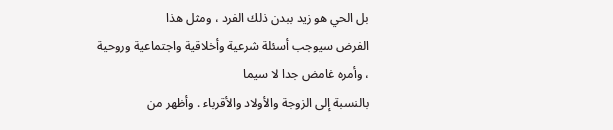بل الحي هو زيد ببدن ذلك الفرد ، ومثل هذا
الفرض سيوجب أسئلة شرعية وأخلاقية واجتماعية وروحية ، وأمره غامض جدا لا سيما
بالنسبة إلى الزوجة والأولاد والأقرباء . وأظهر من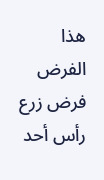هذا الفرض فرض زرع رأس أحد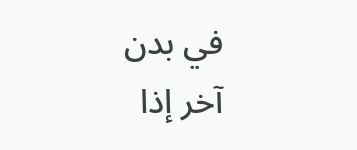في بدن
آخر إذا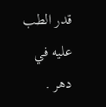قدر الطب عليه في دهر .